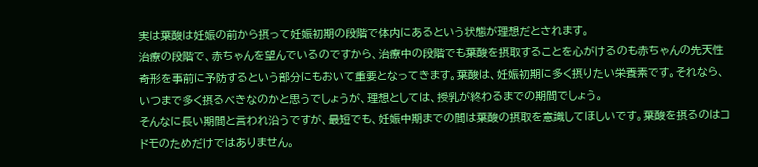実は葉酸は妊娠の前から摂って妊娠初期の段階で体内にあるという状態が理想だとされます。
治療の段階で、赤ちゃんを望んでいるのですから、治療中の段階でも葉酸を摂取することを心がけるのも赤ちゃんの先天性奇形を事前に予防するという部分にもおいて重要となってきます。葉酸は、妊娠初期に多く摂りたい栄養素です。それなら、いつまで多く摂るべきなのかと思うでしょうが、理想としては、授乳が終わるまでの期間でしょう。
そんなに長い期間と言われ沿うですが、最短でも、妊娠中期までの間は葉酸の摂取を意識してほしいです。葉酸を摂るのはコドモのためだけではありません。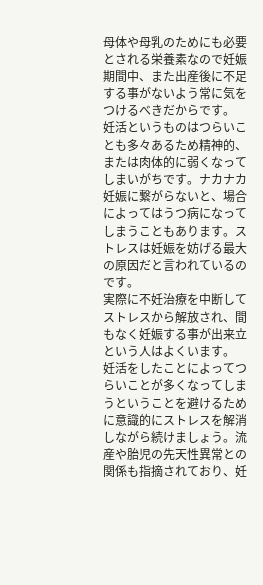母体や母乳のためにも必要とされる栄養素なので妊娠期間中、また出産後に不足する事がないよう常に気をつけるべきだからです。
妊活というものはつらいことも多々あるため精神的、または肉体的に弱くなってしまいがちです。ナカナカ妊娠に繋がらないと、場合によってはうつ病になってしまうこともあります。ストレスは妊娠を妨げる最大の原因だと言われているのです。
実際に不妊治療を中断してストレスから解放され、間もなく妊娠する事が出来立という人はよくいます。
妊活をしたことによってつらいことが多くなってしまうということを避けるために意識的にストレスを解消しながら続けましょう。流産や胎児の先天性異常との関係も指摘されており、妊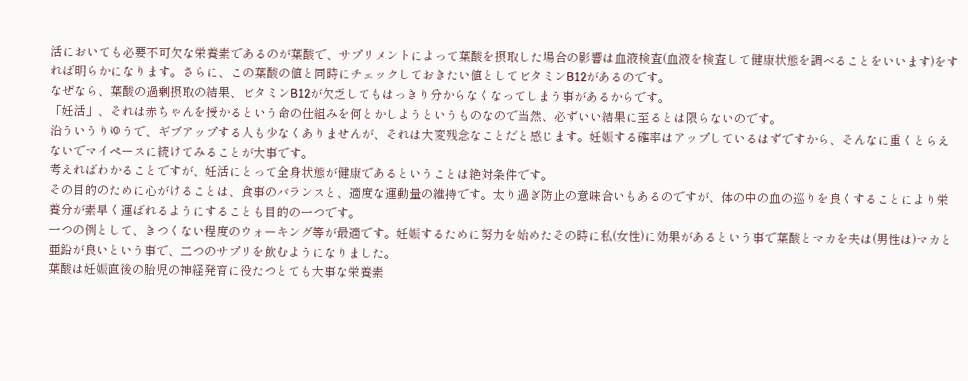活においても必要不可欠な栄養素であるのが葉酸で、サプリメントによって葉酸を摂取した場合の影響は血液検査(血液を検査して健康状態を調べることをいいます)をすれば明らかになります。さらに、この葉酸の値と同時にチェックしておきたい値としてビタミンB12があるのです。
なぜなら、葉酸の過剰摂取の結果、ビタミンB12が欠乏してもはっきり分からなくなってしまう事があるからです。
「妊活」、それは赤ちゃんを授かるという命の仕組みを何とかしようというものなので当然、必ずいい結果に至るとは限らないのです。
沿ういうりゆうで、ギブアップする人も少なくありませんが、それは大変残念なことだと感じます。妊娠する確率はアップしているはずですから、そんなに重くとらえないでマイペースに続けてみることが大事です。
考えればわかることですが、妊活にとって全身状態が健康であるということは絶対条件です。
その目的のために心がけることは、食事のバランスと、適度な運動量の維持です。太り過ぎ防止の意味合いもあるのですが、体の中の血の巡りを良くすることにより栄養分が素早く運ばれるようにすることも目的の一つです。
一つの例として、きつくない程度のウォーキング等が最適です。妊娠するために努力を始めたその時に私(女性)に効果があるという事で葉酸とマカを夫は(男性は)マカと亜鉛が良いという事で、二つのサプリを飲むようになりました。
葉酸は妊娠直後の胎児の神経発育に役たつとても大事な栄養素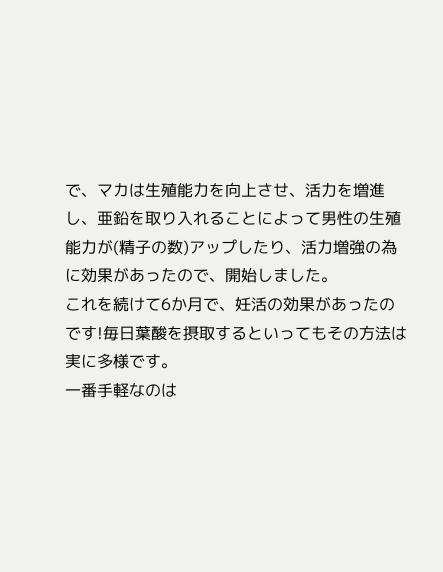で、マカは生殖能力を向上させ、活力を増進し、亜鉛を取り入れることによって男性の生殖能力が(精子の数)アップしたり、活力増強の為に効果があったので、開始しました。
これを続けて6か月で、妊活の効果があったのです!毎日葉酸を摂取するといってもその方法は実に多様です。
一番手軽なのは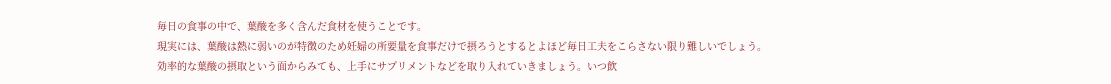毎日の食事の中で、葉酸を多く含んだ食材を使うことです。
現実には、葉酸は熱に弱いのが特徴のため妊婦の所要量を食事だけで摂ろうとするとよほど毎日工夫をこらさない限り難しいでしょう。
効率的な葉酸の摂取という面からみても、上手にサプリメントなどを取り入れていきましょう。いつ飲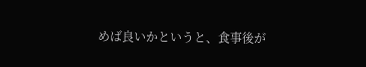めば良いかというと、食事後が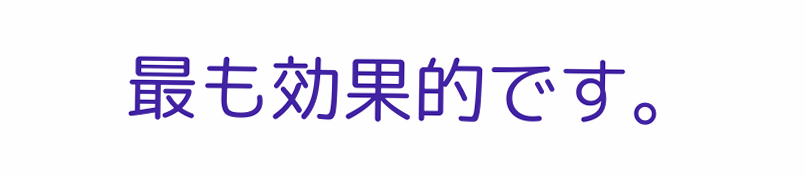最も効果的です。